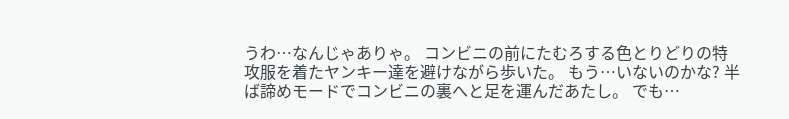うわ…なんじゃありゃ。 コンビニの前にたむろする色とりどりの特攻服を着たヤンキー達を避けながら歩いた。 もう…いないのかな? 半ば諦めモードでコンビニの裏へと足を運んだあたし。 でも…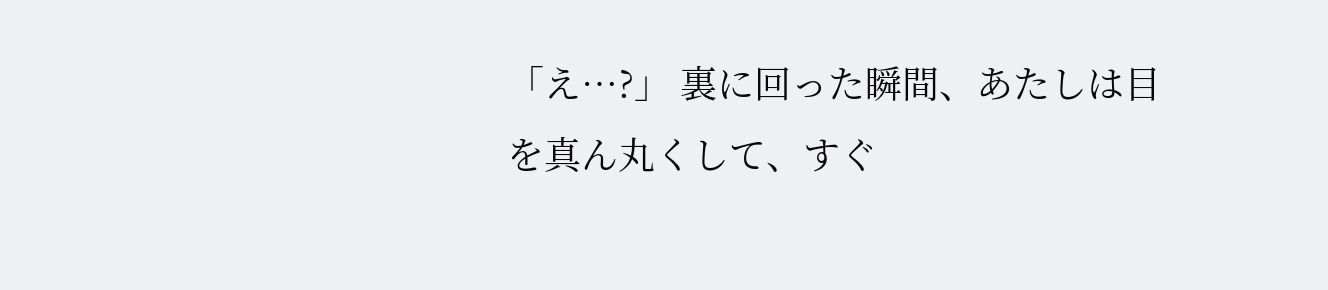「え…?」 裏に回った瞬間、あたしは目を真ん丸くして、すぐ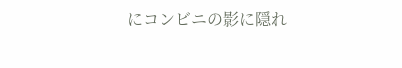にコンビニの影に隠れ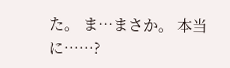た。 ま…まさか。 本当に……?